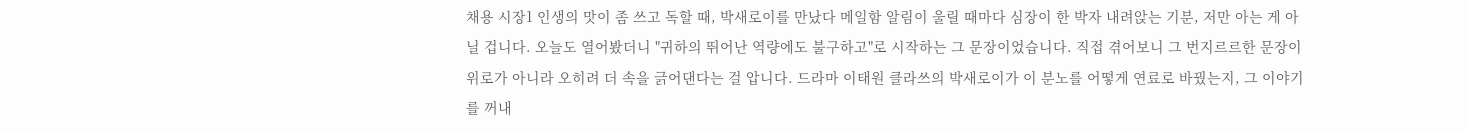채용 시장1 인생의 맛이 좀 쓰고 독할 때, 박새로이를 만났다 메일함 알림이 울릴 때마다 심장이 한 박자 내려앉는 기분, 저만 아는 게 아닐 겁니다. 오늘도 열어봤더니 "귀하의 뛰어난 역량에도 불구하고"로 시작하는 그 문장이었습니다. 직접 겪어보니 그 번지르르한 문장이 위로가 아니라 오히려 더 속을 긁어댄다는 걸 압니다. 드라마 이태원 클라쓰의 박새로이가 이 분노를 어떻게 연료로 바꿨는지, 그 이야기를 꺼내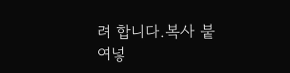려 합니다.복사 붙여넣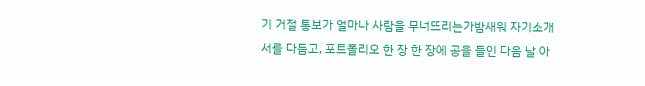기 거절 통보가 얼마나 사람을 무너뜨리는가밤새워 자기소개서를 다듬고, 포트폴리오 한 장 한 장에 공을 들인 다음 날 아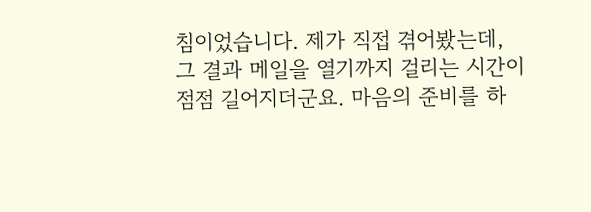침이었습니다. 제가 직접 겪어봤는데, 그 결과 메일을 열기까지 걸리는 시간이 점점 길어지더군요. 마음의 준비를 하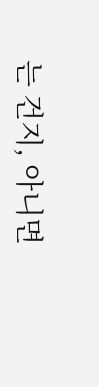는 건지, 아니면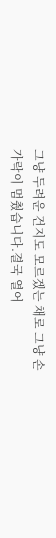그냥 두려운 건지도 모르겠는 채로 그냥 손가락이 멈췄습니다.결국 열어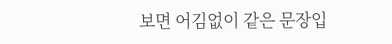보면 어김없이 같은 문장입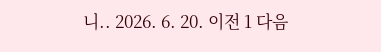니.. 2026. 6. 20. 이전 1 다음